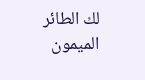لك الطائر الميمون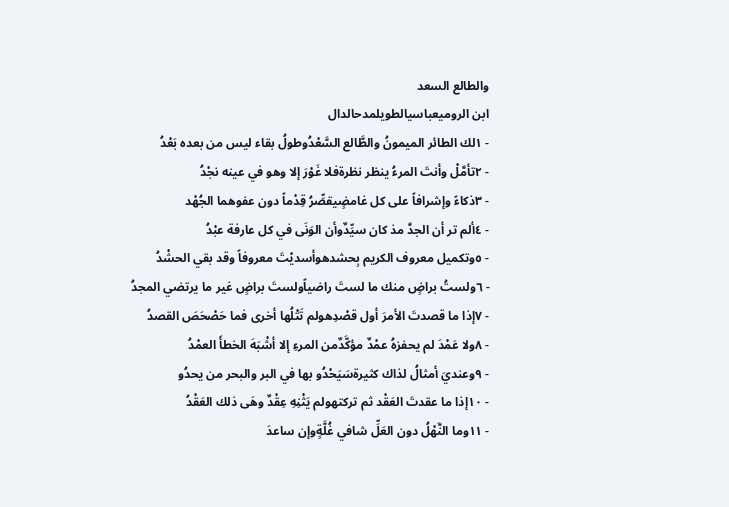والطالع السعد
ابن الروميعباسيالطويلمدحالدال
- ١لك الطائر الميمونُ والطَّالع السَّعْدُوطولُ بقاء ليس من بعده بَعْدُ
- ٢تأمَّلْ وأنتَ المرءُ ينظر نظرةفلا غَوْرَ إلا وهو في عينه نجْدُ
- ٣ذكاءً وإشرافاً على كل غامضٍيقصِّرُ قِدْماً دون عفوهما الجُهْد
- ٤ألم تر أن الجدَّ مذ كان سيِّدٌوأن الوَنَى في كل عارفة عبْدُ
- ٥وتكميل معروف الكريم بِحشدهوأسديْتَ معروفاً وقد بقي الحشْدُ
- ٦ولستُ براضٍ منك ما لستَ راضياًولستَ براضٍ غير ما يرتضي المجدُ
- ٧إذا ما قصدتَ الأمرَ أول قصْدِهولم تَتْلُها أخرى فما حَصْحَصَ القصدُ
- ٨ولا عَمْدَ لم يحفزهُ عمْدٌ مؤكَّدٌمن المرءِ إلا أشْبَهَ الخطأَ العمْدُ
- ٩وعنديَ أمثالُ لذاك كثيرةسَيَحْدُو بها في البر والبحر من يحدُو
- ١٠إذا ما عقدتَ العَقْد ثم تركتهولم يَثْنِهِ عِقْدٌ وهَى ذلك العَقْدُ
- ١١وما النَّهْلُ دون العَلِّ شافي غُلَّةٍوإن ساعدَ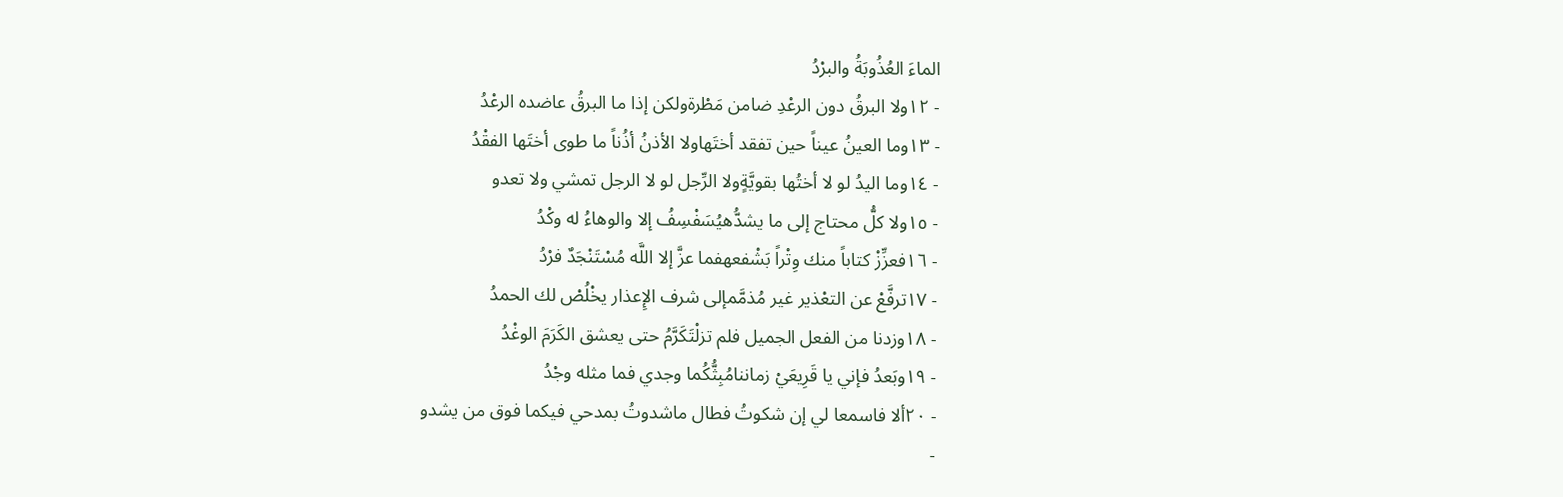الماءَ العُذُوبَةُ والبرْدُ
- ١٢ولا البرقُ دون الرعْدِ ضامن مَطْرةولكن إذا ما البرقُ عاضده الرعْدُ
- ١٣وما العينُ عيناً حين تفقد أختَهاولا الأذنُ أذُناً ما طوى أختَها الفقْدُ
- ١٤وما اليدُ لو لا أختُها بقويَّةٍولا الرِّجل لو لا الرجل تمشي ولا تعدو
- ١٥ولا كلُّ محتاج إلى ما يشدُّهيُسَفْسِفُ إلا والوهاءُ له وكْدُ
- ١٦فعزِّزْ كتاباً منك وِتْراً بَشْفعهفما عزَّ إلا اللَّه مُسْتَنْجَدٌ فرْدُ
- ١٧ترفَّعْ عن التعْذير غير مُذمَّمإلى شرف الإِعذار يخْلُصْ لك الحمدُ
- ١٨وزدنا من الفعل الجميل فلم تزلْتَكَرَّمُ حتى يعشق الكَرَمَ الوغْدُ
- ١٩وبَعدُ فإني يا قَرِيعَيْ زماننامُبِثُّكُما وجدي فما مثله وجْدُ
- ٢٠ألا فاسمعا لي إن شكوتُ فطال ماشدوتُ بمدحي فيكما فوق من يشدو
-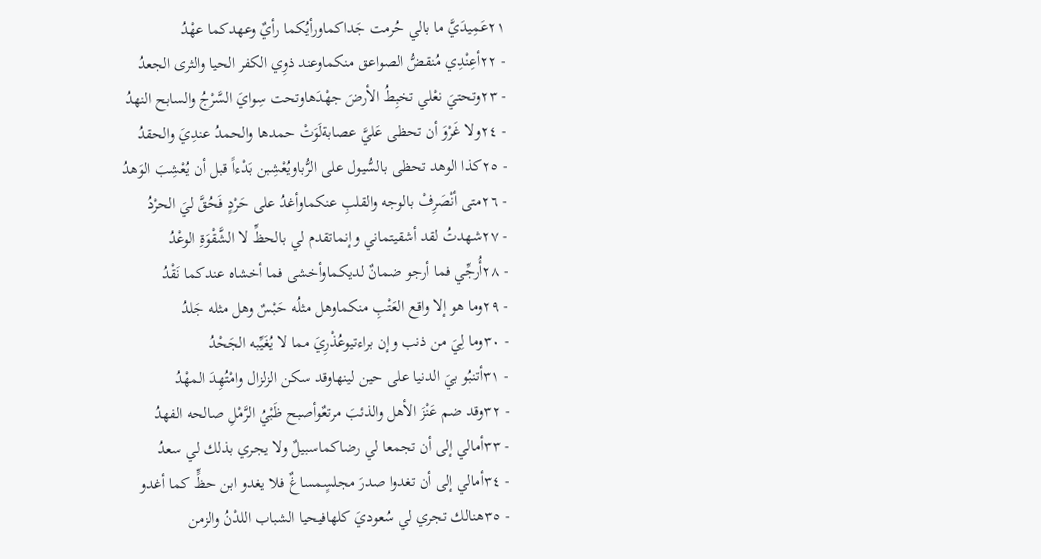٢١عَمِيدَيَّ ما بالي حُرمت جَداكماورأيُكما رأيٌ وعهدكما عهْدُ
- ٢٢أعِنْدِي مُنقضُّ الصواعق منكماوعند ذوِي الكفر الحيا والثرى الجعدُ
- ٢٣وتحتيَ نعْلي تخبِطُ الأرضَ جهْدَهاوتحت سِوايَ السَّرْجُ والسابح النهدُ
- ٢٤ولا غَرْوَ أن تحظى عَليَّ عصابةلَوَتْ حمدها والحمدُ عندِيَ والحقدُ
- ٢٥كذا الوهد تحظى بالسُّيول على الرُّباويُعْشِبن بَدْءاً قبل أن يُعْشِبَ الوَهدُ
- ٢٦متى أنْصَرِفْ بالوجه والقلبِ عنكماوأغدُ على حَرْدٍ فَحُقَّ ليَ الحرْدُ
- ٢٧شهدتُ لقد أشقيتماني وإنماتقدم لي بالحظِّ لا الشَّقْوَةِ الوعْدُ
- ٢٨أُرجِّي فما أرجو ضمانٌ لديكماوأخشى فما أخشاه عندكما نَقْدُ
- ٢٩وما هو إلا واقع العَتْبِ منكماوهل مثلُه حَبْسٌ وهل مثله جَلدُ
- ٣٠وما لِيَ من ذنب وإن براءتيوعُذْرِيَ مما لا يُغَيِّبه الجَحْدُ
- ٣١أتنبُو بيَ الدنيا على حين لينهاوقد سكن الزلزال وامْتُهِدَ المهْدُ
- ٣٢وقد ضم عَنْزَ الأهل والذئبَ مرتعٌوأصبح ظَبْيُ الرَّمْلِ صالحه الفهدُ
- ٣٣أمالي إلى أن تجمعا لي رضاكماسبيلٌ ولا يجري بذلك لي سعدُ
- ٣٤أمالي إلى أن تغدوا صدرَ مجلسٍمساغٌ فلا يغدو ابن حظٍّ كما أغدو
- ٣٥هنالك تجري لي سُعوديَ كلهافيحيا الشباب اللدْنُ والزمن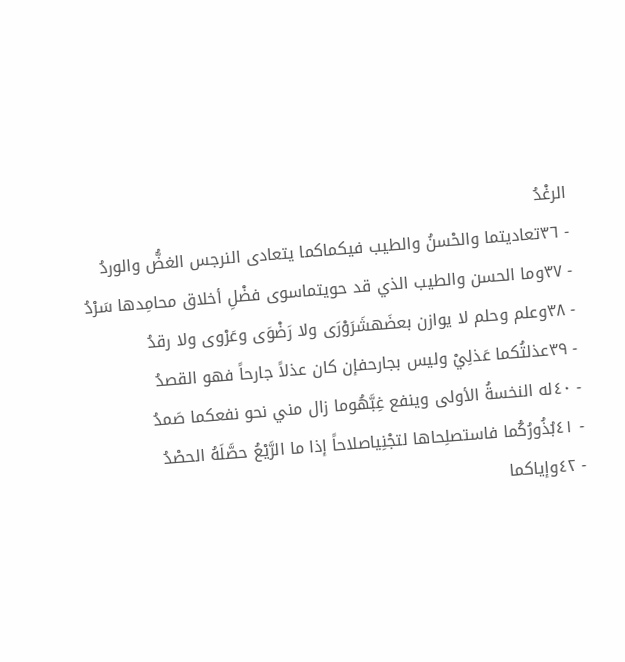الرغْدُ
- ٣٦تعاديتما والحْسنُ والطيب فيكماكما يتعادى النرجس الغضُّ والوردُ
- ٣٧وما الحسن والطيب الذي قد حويتماسوى فضْلِ أخلاق محامِدها سَرْدُ
- ٣٨وعلم وحلم لا يوازن بعضَهشَرَوْرَى ولا رَضْوَى وعَرْوى ولا رقدُ
- ٣٩عذلتُكما عَذلِيْ وليس بجارحفإن كان عذلاً جارحاً فهو القصدُ
- ٤٠له النخسةُ الأولى وينفع غِبَّهُوما زال مني نحو نفعكما صَمدُ
- ٤١بُذُورُكُما فاستصلِحاها لتجْنِياصلاحاً إذا ما الرَّيْعُ حصَّلَهُ الحصْدُ
- ٤٢وإياكما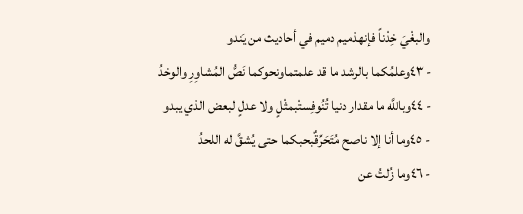والبغْيَ خِدْناً فإنهذميم دميم في أحاديث من يَندو
- ٤٣وعلمُكما بالرشد ما قد علمتماونحوكما نَصُّ المُشاوِرِ والوخدُ
- ٤٤وباللَّه ما مقدار دنيا تُنُوفِستْبمثْلٍ ولا عدلٍ لبعض الذي يبدو
- ٤٥وما أنا إلا ناصح مُتَحَرِّقٌبحبكما حتى يُشقَّ له اللحدُ
- ٤٦وما زُلتُ عن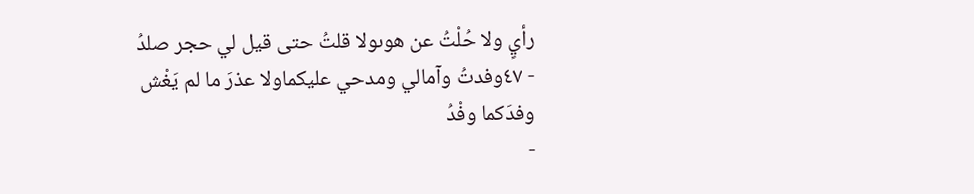رأيٍ ولا حُلْتُ عن هوىولا قلتُ حتى قيل لي حجر صلدُ
- ٤٧وفدتُ وآمالي ومدحي عليكماولا عذرَ ما لم يَغْش وفدَكما وفْدُ
-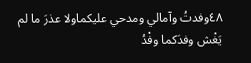٤٨وفدتُ وآمالي ومدحي عليكماولا عذرَ ما لم يَغْش وفدَكما وفْدُ